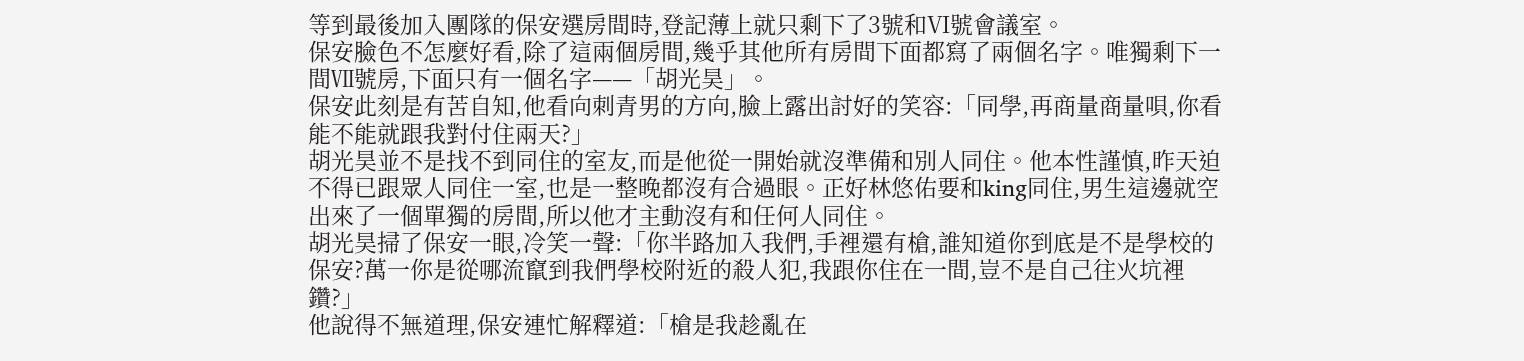等到最後加入團隊的保安選房間時,登記薄上就只剩下了3號和Ⅵ號會議室。
保安臉色不怎麼好看,除了這兩個房間,幾乎其他所有房間下面都寫了兩個名字。唯獨剩下一間Ⅶ號房,下面只有一個名字——「胡光昊」。
保安此刻是有苦自知,他看向刺青男的方向,臉上露出討好的笑容:「同學,再商量商量唄,你看能不能就跟我對付住兩天?」
胡光昊並不是找不到同住的室友,而是他從一開始就沒準備和別人同住。他本性謹慎,昨天迫不得已跟眾人同住一室,也是一整晚都沒有合過眼。正好林悠佑要和king同住,男生這邊就空出來了一個單獨的房間,所以他才主動沒有和任何人同住。
胡光昊掃了保安一眼,冷笑一聲:「你半路加入我們,手裡還有槍,誰知道你到底是不是學校的保安?萬一你是從哪流竄到我們學校附近的殺人犯,我跟你住在一間,豈不是自己往火坑裡鑽?」
他說得不無道理,保安連忙解釋道:「槍是我趁亂在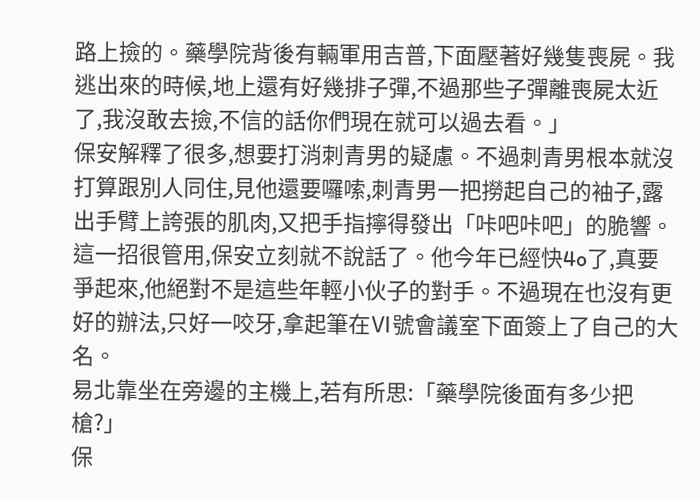路上撿的。藥學院背後有輛軍用吉普,下面壓著好幾隻喪屍。我逃出來的時候,地上還有好幾排子彈,不過那些子彈離喪屍太近了,我沒敢去撿,不信的話你們現在就可以過去看。」
保安解釋了很多,想要打消刺青男的疑慮。不過刺青男根本就沒打算跟別人同住,見他還要囉嗦,刺青男一把撈起自己的袖子,露出手臂上誇張的肌肉,又把手指擰得發出「咔吧咔吧」的脆響。
這一招很管用,保安立刻就不說話了。他今年已經快4o了,真要爭起來,他絕對不是這些年輕小伙子的對手。不過現在也沒有更好的辦法,只好一咬牙,拿起筆在Ⅵ號會議室下面簽上了自己的大名。
易北靠坐在旁邊的主機上,若有所思:「藥學院後面有多少把槍?」
保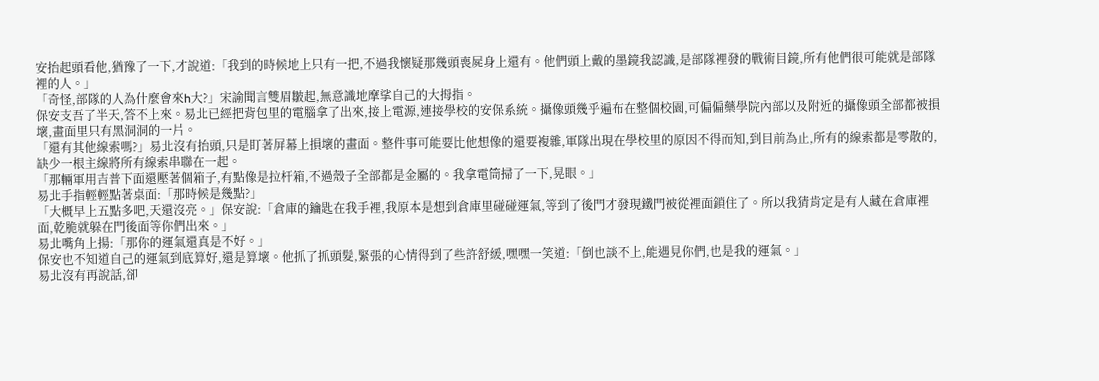安抬起頭看他,猶豫了一下,才說道:「我到的時候地上只有一把,不過我懷疑那幾頭喪屍身上還有。他們頭上戴的墨鏡我認識,是部隊裡發的戰術目鏡,所有他們很可能就是部隊裡的人。」
「奇怪,部隊的人為什麼會來h大?」宋諭聞言雙眉皺起,無意識地摩挲自己的大拇指。
保安支吾了半天,答不上來。易北已經把背包里的電腦拿了出來,接上電源,連接學校的安保系統。攝像頭幾乎遍布在整個校園,可偏偏藥學院內部以及附近的攝像頭全部都被損壞,畫面里只有黑洞洞的一片。
「還有其他線索嗎?」易北沒有抬頭,只是盯著屏幕上損壞的畫面。整件事可能要比他想像的還要複雜,軍隊出現在學校里的原因不得而知,到目前為止,所有的線索都是零散的,缺少一根主線將所有線索串聯在一起。
「那輛軍用吉普下面還壓著個箱子,有點像是拉杆箱,不過殼子全部都是金屬的。我拿電筒掃了一下,晃眼。」
易北手指輕輕點著桌面:「那時候是幾點?」
「大概早上五點多吧,天還沒亮。」保安說:「倉庫的鑰匙在我手裡,我原本是想到倉庫里碰碰運氣,等到了後門才發現鐵門被從裡面鎖住了。所以我猜肯定是有人藏在倉庫裡面,乾脆就躲在門後面等你們出來。」
易北嘴角上揚:「那你的運氣還真是不好。」
保安也不知道自己的運氣到底算好,還是算壞。他抓了抓頭髮,緊張的心情得到了些許舒緩,嘿嘿一笑道:「倒也談不上,能遇見你們,也是我的運氣。」
易北沒有再說話,卻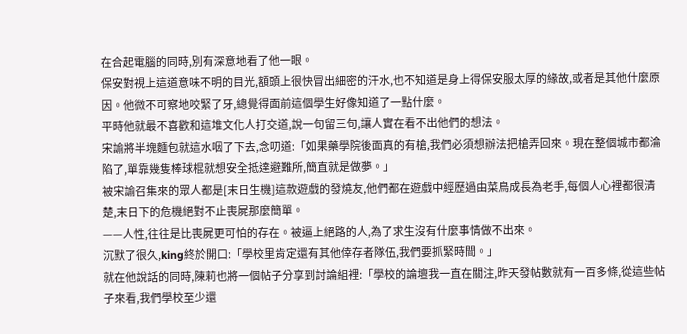在合起電腦的同時,別有深意地看了他一眼。
保安對視上這道意味不明的目光,額頭上很快冒出細密的汗水,也不知道是身上得保安服太厚的緣故,或者是其他什麼原因。他微不可察地咬緊了牙,總覺得面前這個學生好像知道了一點什麼。
平時他就最不喜歡和這堆文化人打交道,說一句留三句,讓人實在看不出他們的想法。
宋諭將半塊麵包就這水咽了下去,念叨道:「如果藥學院後面真的有槍,我們必須想辦法把槍弄回來。現在整個城市都淪陷了,單靠幾隻棒球棍就想安全抵達避難所,簡直就是做夢。」
被宋諭召集來的眾人都是[末日生機]這款遊戲的發燒友,他們都在遊戲中經歷過由菜鳥成長為老手,每個人心裡都很清楚,末日下的危機絕對不止喪屍那麼簡單。
——人性,往往是比喪屍更可怕的存在。被逼上絕路的人,為了求生沒有什麼事情做不出來。
沉默了很久,king終於開口:「學校里肯定還有其他倖存者隊伍,我們要抓緊時間。」
就在他說話的同時,陳莉也將一個帖子分享到討論組裡:「學校的論壇我一直在關注,昨天發帖數就有一百多條,從這些帖子來看,我們學校至少還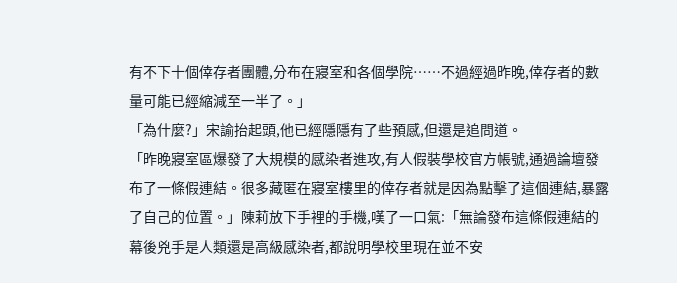有不下十個倖存者團體,分布在寢室和各個學院……不過經過昨晚,倖存者的數量可能已經縮減至一半了。」
「為什麼?」宋諭抬起頭,他已經隱隱有了些預感,但還是追問道。
「昨晚寢室區爆發了大規模的感染者進攻,有人假裝學校官方帳號,通過論壇發布了一條假連結。很多藏匿在寢室樓里的倖存者就是因為點擊了這個連結,暴露了自己的位置。」陳莉放下手裡的手機,嘆了一口氣:「無論發布這條假連結的幕後兇手是人類還是高級感染者,都說明學校里現在並不安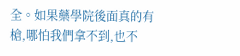全。如果藥學院後面真的有槍,哪怕我們拿不到,也不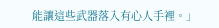能讓這些武器落入有心人手裡。」